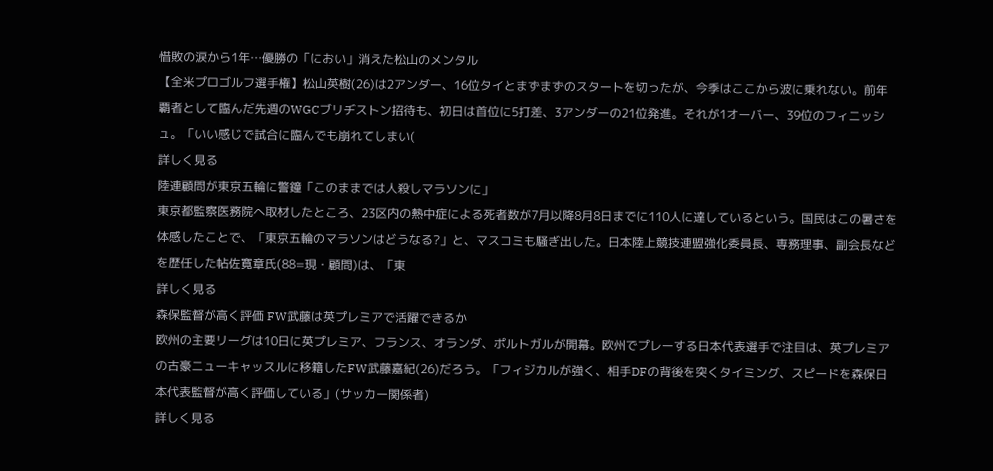惜敗の涙から1年…優勝の「におい」消えた松山のメンタル
【全米プロゴルフ選手権】松山英樹(26)は2アンダー、16位タイとまずまずのスタートを切ったが、今季はここから波に乗れない。前年覇者として臨んだ先週のWGCブリヂストン招待も、初日は首位に5打差、3アンダーの21位発進。それが1オーバー、39位のフィニッシュ。「いい感じで試合に臨んでも崩れてしまい(
詳しく見る
陸連顧問が東京五輪に警鐘「このままでは人殺しマラソンに」
東京都監察医務院へ取材したところ、23区内の熱中症による死者数が7月以降8月8日までに110人に達しているという。国民はこの暑さを体感したことで、「東京五輪のマラソンはどうなる?」と、マスコミも騒ぎ出した。日本陸上競技連盟強化委員長、専務理事、副会長などを歴任した帖佐寛章氏(88=現・顧問)は、「東
詳しく見る
森保監督が高く評価 FW武藤は英プレミアで活躍できるか
欧州の主要リーグは10日に英プレミア、フランス、オランダ、ポルトガルが開幕。欧州でプレーする日本代表選手で注目は、英プレミアの古豪ニューキャッスルに移籍したFW武藤嘉紀(26)だろう。「フィジカルが強く、相手DFの背後を突くタイミング、スピードを森保日本代表監督が高く評価している」(サッカー関係者)
詳しく見る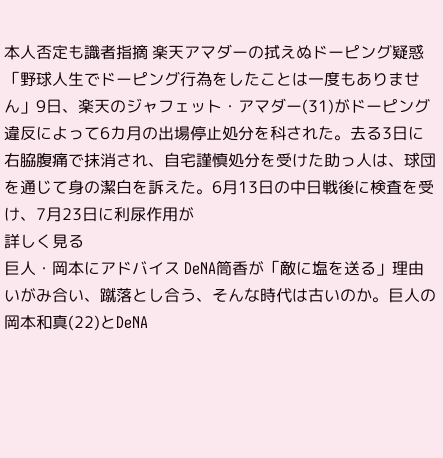本人否定も識者指摘 楽天アマダーの拭えぬドーピング疑惑
「野球人生でドーピング行為をしたことは一度もありません」9日、楽天のジャフェット・アマダー(31)がドーピング違反によって6カ月の出場停止処分を科された。去る3日に右脇腹痛で抹消され、自宅謹慎処分を受けた助っ人は、球団を通じて身の潔白を訴えた。6月13日の中日戦後に検査を受け、7月23日に利尿作用が
詳しく見る
巨人・岡本にアドバイス DeNA筒香が「敵に塩を送る」理由
いがみ合い、蹴落とし合う、そんな時代は古いのか。巨人の岡本和真(22)とDeNA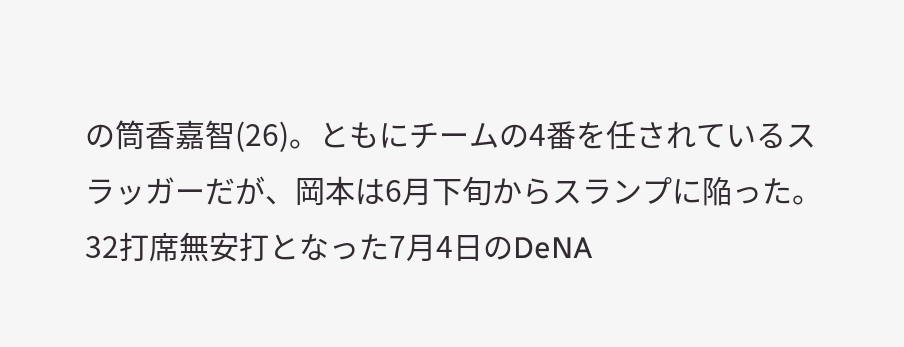の筒香嘉智(26)。ともにチームの4番を任されているスラッガーだが、岡本は6月下旬からスランプに陥った。32打席無安打となった7月4日のDeNA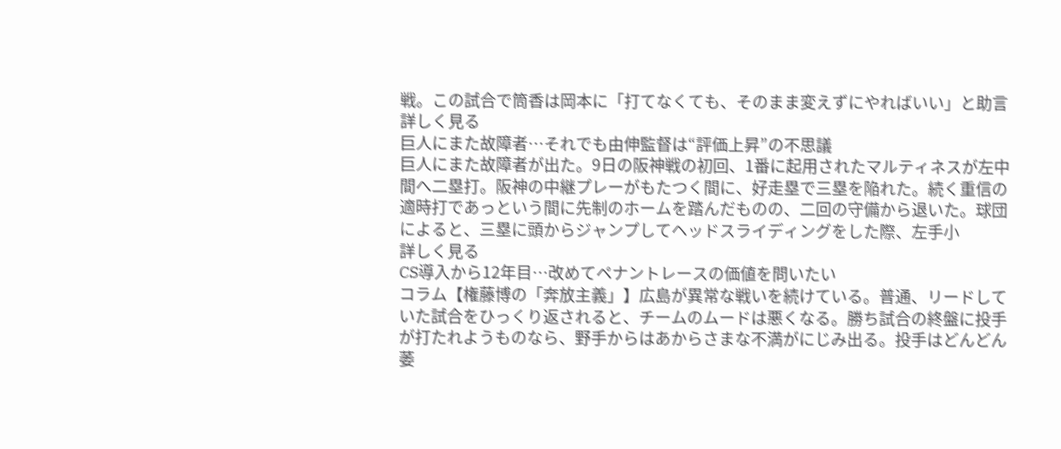戦。この試合で筒香は岡本に「打てなくても、そのまま変えずにやればいい」と助言
詳しく見る
巨人にまた故障者…それでも由伸監督は“評価上昇”の不思議
巨人にまた故障者が出た。9日の阪神戦の初回、1番に起用されたマルティネスが左中間へ二塁打。阪神の中継プレーがもたつく間に、好走塁で三塁を陥れた。続く重信の適時打であっという間に先制のホームを踏んだものの、二回の守備から退いた。球団によると、三塁に頭からジャンプしてヘッドスライディングをした際、左手小
詳しく見る
CS導入から12年目…改めてペナントレースの価値を問いたい
コラム【権藤博の「奔放主義」】広島が異常な戦いを続けている。普通、リードしていた試合をひっくり返されると、チームのムードは悪くなる。勝ち試合の終盤に投手が打たれようものなら、野手からはあからさまな不満がにじみ出る。投手はどんどん萎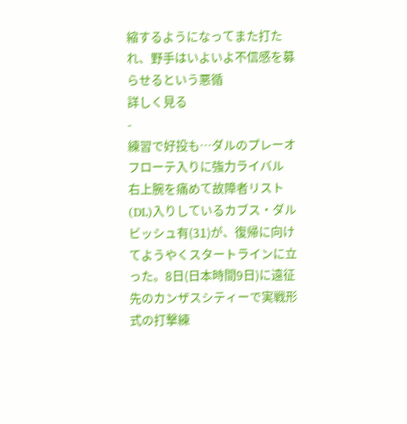縮するようになってまた打たれ、野手はいよいよ不信感を募らせるという悪循
詳しく見る
-
練習で好投も…ダルのプレーオフローテ入りに強力ライバル
右上腕を痛めて故障者リスト(DL)入りしているカブス・ダルビッシュ有(31)が、復帰に向けてようやくスタートラインに立った。8日(日本時間9日)に遠征先のカンザスシティーで実戦形式の打撃練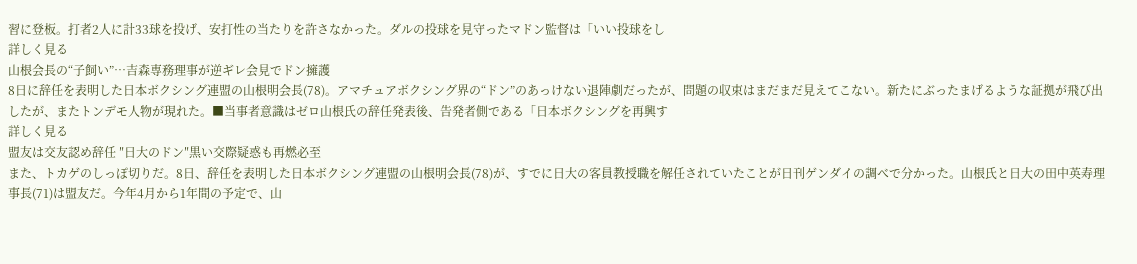習に登板。打者2人に計33球を投げ、安打性の当たりを許さなかった。ダルの投球を見守ったマドン監督は「いい投球をし
詳しく見る
山根会長の“子飼い”…吉森専務理事が逆ギレ会見でドン擁護
8日に辞任を表明した日本ボクシング連盟の山根明会長(78)。アマチュアボクシング界の“ドン”のあっけない退陣劇だったが、問題の収束はまだまだ見えてこない。新たにぶったまげるような証拠が飛び出したが、またトンデモ人物が現れた。■当事者意識はゼロ山根氏の辞任発表後、告発者側である「日本ボクシングを再興す
詳しく見る
盟友は交友認め辞任 ″日大のドン″黒い交際疑惑も再燃必至
また、トカゲのしっぽ切りだ。8日、辞任を表明した日本ボクシング連盟の山根明会長(78)が、すでに日大の客員教授職を解任されていたことが日刊ゲンダイの調べで分かった。山根氏と日大の田中英寿理事長(71)は盟友だ。今年4月から1年間の予定で、山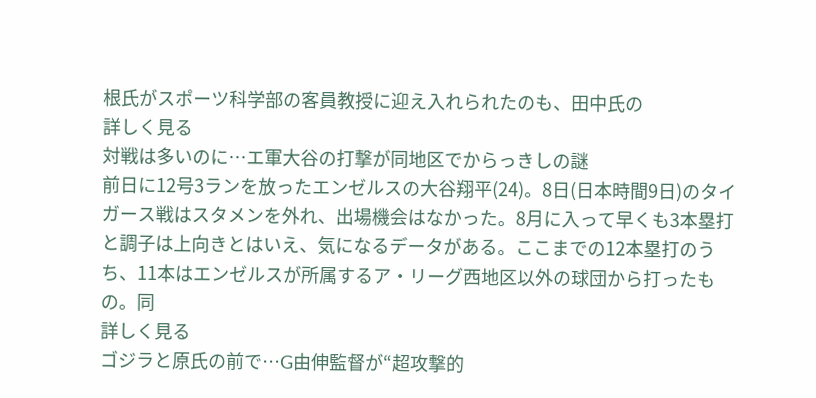根氏がスポーツ科学部の客員教授に迎え入れられたのも、田中氏の
詳しく見る
対戦は多いのに…エ軍大谷の打撃が同地区でからっきしの謎
前日に12号3ランを放ったエンゼルスの大谷翔平(24)。8日(日本時間9日)のタイガース戦はスタメンを外れ、出場機会はなかった。8月に入って早くも3本塁打と調子は上向きとはいえ、気になるデータがある。ここまでの12本塁打のうち、11本はエンゼルスが所属するア・リーグ西地区以外の球団から打ったもの。同
詳しく見る
ゴジラと原氏の前で…G由伸監督が“超攻撃的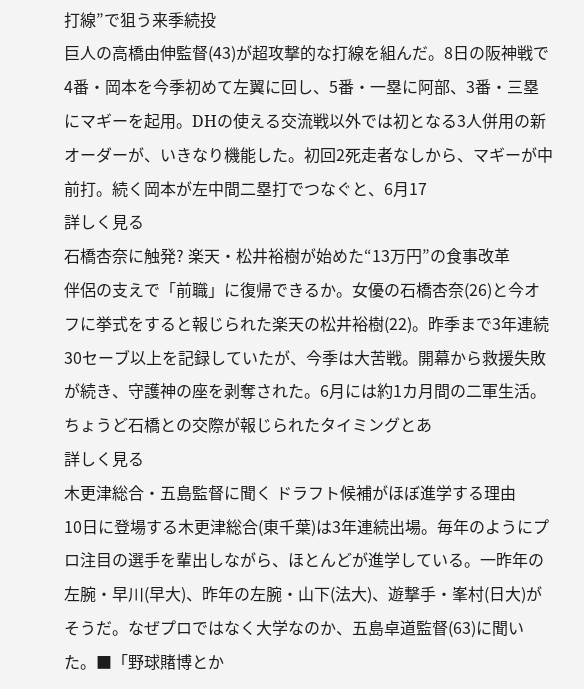打線”で狙う来季続投
巨人の高橋由伸監督(43)が超攻撃的な打線を組んだ。8日の阪神戦で4番・岡本を今季初めて左翼に回し、5番・一塁に阿部、3番・三塁にマギーを起用。DHの使える交流戦以外では初となる3人併用の新オーダーが、いきなり機能した。初回2死走者なしから、マギーが中前打。続く岡本が左中間二塁打でつなぐと、6月17
詳しく見る
石橋杏奈に触発? 楽天・松井裕樹が始めた“13万円”の食事改革
伴侶の支えで「前職」に復帰できるか。女優の石橋杏奈(26)と今オフに挙式をすると報じられた楽天の松井裕樹(22)。昨季まで3年連続30セーブ以上を記録していたが、今季は大苦戦。開幕から救援失敗が続き、守護神の座を剥奪された。6月には約1カ月間の二軍生活。ちょうど石橋との交際が報じられたタイミングとあ
詳しく見る
木更津総合・五島監督に聞く ドラフト候補がほぼ進学する理由
10日に登場する木更津総合(東千葉)は3年連続出場。毎年のようにプロ注目の選手を輩出しながら、ほとんどが進学している。一昨年の左腕・早川(早大)、昨年の左腕・山下(法大)、遊撃手・峯村(日大)がそうだ。なぜプロではなく大学なのか、五島卓道監督(63)に聞いた。■「野球賭博とか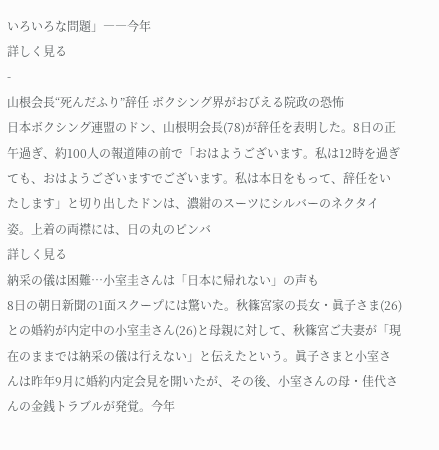いろいろな問題」――今年
詳しく見る
-
山根会長“死んだふり”辞任 ボクシング界がおびえる院政の恐怖
日本ボクシング連盟のドン、山根明会長(78)が辞任を表明した。8日の正午過ぎ、約100人の報道陣の前で「おはようございます。私は12時を過ぎても、おはようございますでございます。私は本日をもって、辞任をいたします」と切り出したドンは、濃紺のスーツにシルバーのネクタイ姿。上着の両襟には、日の丸のピンバ
詳しく見る
納采の儀は困難…小室圭さんは「日本に帰れない」の声も
8日の朝日新聞の1面スクープには驚いた。秋篠宮家の長女・眞子さま(26)との婚約が内定中の小室圭さん(26)と母親に対して、秋篠宮ご夫妻が「現在のままでは納采の儀は行えない」と伝えたという。眞子さまと小室さんは昨年9月に婚約内定会見を開いたが、その後、小室さんの母・佳代さんの金銭トラブルが発覚。今年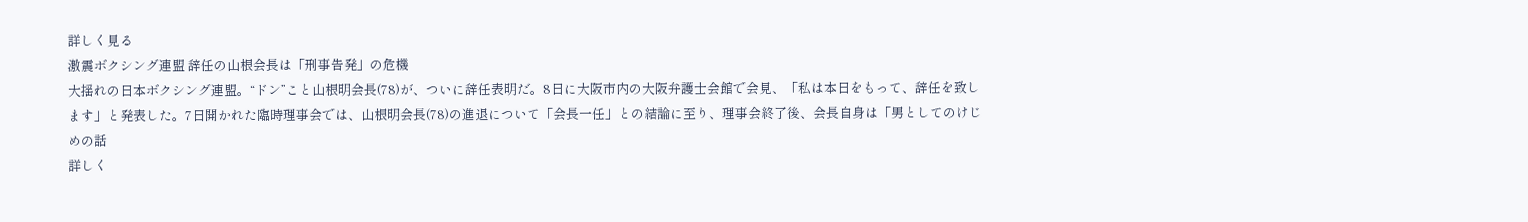詳しく見る
激震ボクシング連盟 辞任の山根会長は「刑事告発」の危機
大揺れの日本ボクシング連盟。“ドン”こと山根明会長(78)が、ついに辞任表明だ。8日に大阪市内の大阪弁護士会館で会見、「私は本日をもって、辞任を致します」と発表した。7日開かれた臨時理事会では、山根明会長(78)の進退について「会長一任」との結論に至り、理事会終了後、会長自身は「男としてのけじめの話
詳しく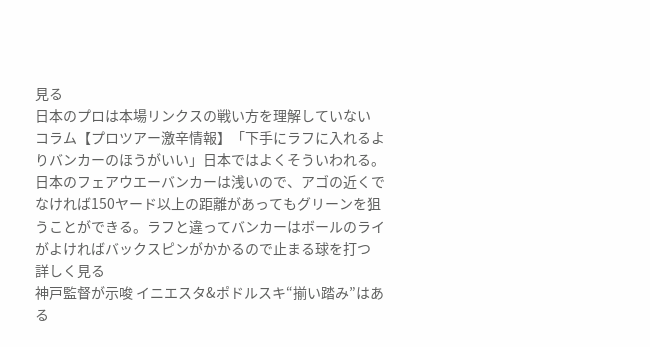見る
日本のプロは本場リンクスの戦い方を理解していない
コラム【プロツアー激辛情報】「下手にラフに入れるよりバンカーのほうがいい」日本ではよくそういわれる。日本のフェアウエーバンカーは浅いので、アゴの近くでなければ150ヤード以上の距離があってもグリーンを狙うことができる。ラフと違ってバンカーはボールのライがよければバックスピンがかかるので止まる球を打つ
詳しく見る
神戸監督が示唆 イニエスタ&ポドルスキ“揃い踏み”はある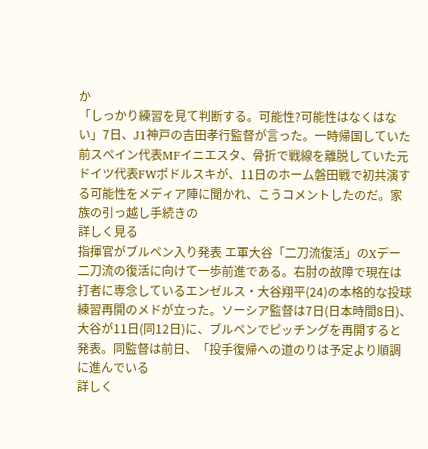か
「しっかり練習を見て判断する。可能性?可能性はなくはない」7日、J1神戸の吉田孝行監督が言った。一時帰国していた前スペイン代表MFイニエスタ、骨折で戦線を離脱していた元ドイツ代表FWポドルスキが、11日のホーム磐田戦で初共演する可能性をメディア陣に聞かれ、こうコメントしたのだ。家族の引っ越し手続きの
詳しく見る
指揮官がブルペン入り発表 エ軍大谷「二刀流復活」のXデー
二刀流の復活に向けて一歩前進である。右肘の故障で現在は打者に専念しているエンゼルス・大谷翔平(24)の本格的な投球練習再開のメドが立った。ソーシア監督は7日(日本時間8日)、大谷が11日(同12日)に、ブルペンでピッチングを再開すると発表。同監督は前日、「投手復帰への道のりは予定より順調に進んでいる
詳しく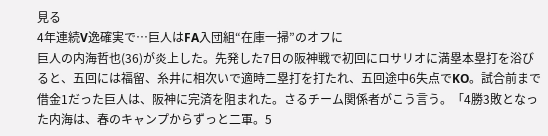見る
4年連続V逸確実で…巨人はFA入団組“在庫一掃”のオフに
巨人の内海哲也(36)が炎上した。先発した7日の阪神戦で初回にロサリオに満塁本塁打を浴びると、五回には福留、糸井に相次いで適時二塁打を打たれ、五回途中6失点でKO。試合前まで借金1だった巨人は、阪神に完済を阻まれた。さるチーム関係者がこう言う。「4勝3敗となった内海は、春のキャンプからずっと二軍。5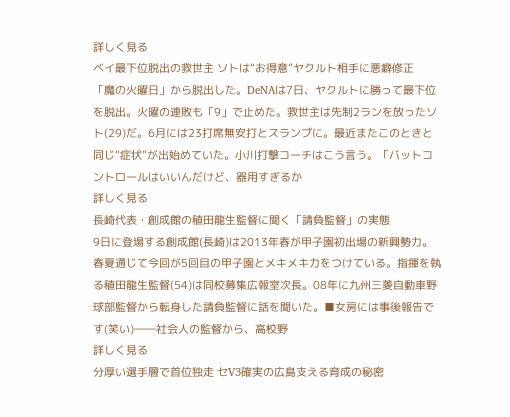詳しく見る
ベイ最下位脱出の救世主 ソトは“お得意”ヤクルト相手に悪癖修正
「魔の火曜日」から脱出した。DeNAは7日、ヤクルトに勝って最下位を脱出。火曜の連敗も「9」で止めた。救世主は先制2ランを放ったソト(29)だ。6月には23打席無安打とスランプに。最近またこのときと同じ“症状”が出始めていた。小川打撃コーチはこう言う。「バットコントロールはいいんだけど、器用すぎるか
詳しく見る
長崎代表・創成館の稙田龍生監督に聞く「請負監督」の実態
9日に登場する創成館(長崎)は2013年春が甲子園初出場の新興勢力。春夏通じて今回が5回目の甲子園とメキメキ力をつけている。指揮を執る稙田龍生監督(54)は同校募集広報室次長。08年に九州三菱自動車野球部監督から転身した請負監督に話を聞いた。■女房には事後報告です(笑い)――社会人の監督から、高校野
詳しく見る
分厚い選手層で首位独走 セV3確実の広島支える育成の秘密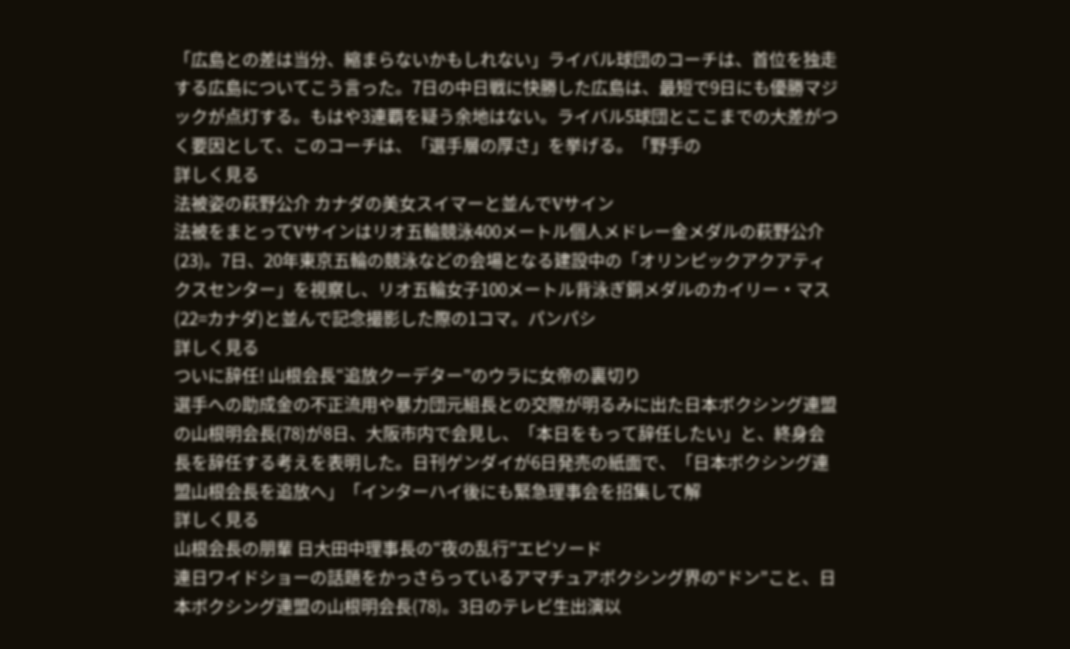「広島との差は当分、縮まらないかもしれない」ライバル球団のコーチは、首位を独走する広島についてこう言った。7日の中日戦に快勝した広島は、最短で9日にも優勝マジックが点灯する。もはや3連覇を疑う余地はない。ライバル5球団とここまでの大差がつく要因として、このコーチは、「選手層の厚さ」を挙げる。「野手の
詳しく見る
法被姿の萩野公介 カナダの美女スイマーと並んでVサイン
法被をまとってVサインはリオ五輪競泳400メートル個人メドレー金メダルの萩野公介(23)。7日、20年東京五輪の競泳などの会場となる建設中の「オリンピックアクアティクスセンター」を視察し、リオ五輪女子100メートル背泳ぎ銅メダルのカイリー・マス(22=カナダ)と並んで記念撮影した際の1コマ。パンパシ
詳しく見る
ついに辞任! 山根会長“追放クーデター”のウラに女帝の裏切り
選手への助成金の不正流用や暴力団元組長との交際が明るみに出た日本ボクシング連盟の山根明会長(78)が8日、大阪市内で会見し、「本日をもって辞任したい」と、終身会長を辞任する考えを表明した。日刊ゲンダイが6日発売の紙面で、「日本ボクシング連盟山根会長を追放へ」「インターハイ後にも緊急理事会を招集して解
詳しく見る
山根会長の朋輩 日大田中理事長の“夜の乱行”エピソード
連日ワイドショーの話題をかっさらっているアマチュアボクシング界の“ドン”こと、日本ボクシング連盟の山根明会長(78)。3日のテレビ生出演以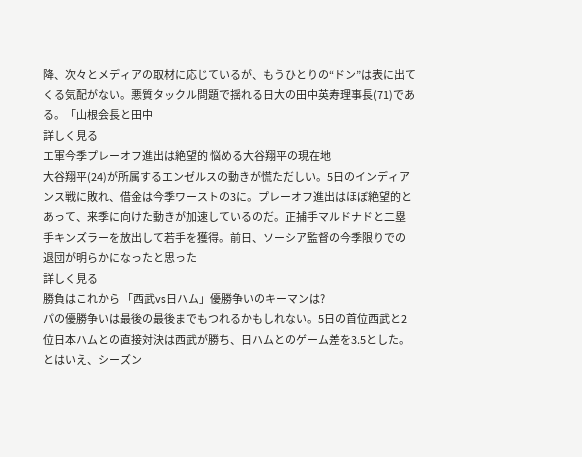降、次々とメディアの取材に応じているが、もうひとりの“ドン”は表に出てくる気配がない。悪質タックル問題で揺れる日大の田中英寿理事長(71)である。「山根会長と田中
詳しく見る
エ軍今季プレーオフ進出は絶望的 悩める大谷翔平の現在地
大谷翔平(24)が所属するエンゼルスの動きが慌ただしい。5日のインディアンス戦に敗れ、借金は今季ワーストの3に。プレーオフ進出はほぼ絶望的とあって、来季に向けた動きが加速しているのだ。正捕手マルドナドと二塁手キンズラーを放出して若手を獲得。前日、ソーシア監督の今季限りでの退団が明らかになったと思った
詳しく見る
勝負はこれから 「西武vs日ハム」優勝争いのキーマンは?
パの優勝争いは最後の最後までもつれるかもしれない。5日の首位西武と2位日本ハムとの直接対決は西武が勝ち、日ハムとのゲーム差を3.5とした。とはいえ、シーズン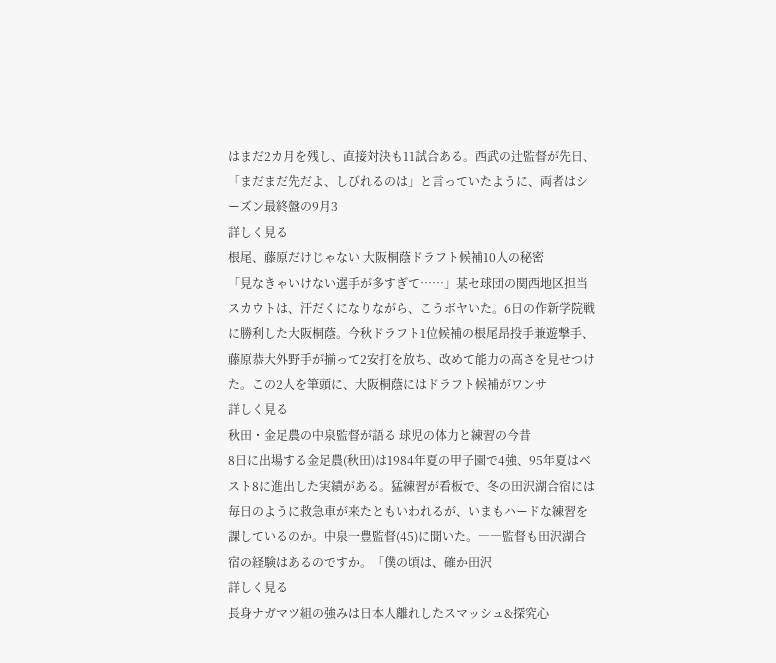はまだ2カ月を残し、直接対決も11試合ある。西武の辻監督が先日、「まだまだ先だよ、しびれるのは」と言っていたように、両者はシーズン最終盤の9月3
詳しく見る
根尾、藤原だけじゃない 大阪桐蔭ドラフト候補10人の秘密
「見なきゃいけない選手が多すぎて……」某セ球団の関西地区担当スカウトは、汗だくになりながら、こうボヤいた。6日の作新学院戦に勝利した大阪桐蔭。今秋ドラフト1位候補の根尾昂投手兼遊撃手、藤原恭大外野手が揃って2安打を放ち、改めて能力の高さを見せつけた。この2人を筆頭に、大阪桐蔭にはドラフト候補がワンサ
詳しく見る
秋田・金足農の中泉監督が語る 球児の体力と練習の今昔
8日に出場する金足農(秋田)は1984年夏の甲子園で4強、95年夏はベスト8に進出した実績がある。猛練習が看板で、冬の田沢湖合宿には毎日のように救急車が来たともいわれるが、いまもハードな練習を課しているのか。中泉一豊監督(45)に聞いた。――監督も田沢湖合宿の経験はあるのですか。「僕の頃は、確か田沢
詳しく見る
長身ナガマツ組の強みは日本人離れしたスマッシュ&探究心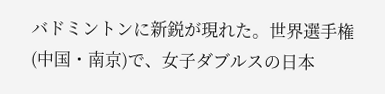バドミントンに新鋭が現れた。世界選手権(中国・南京)で、女子ダブルスの日本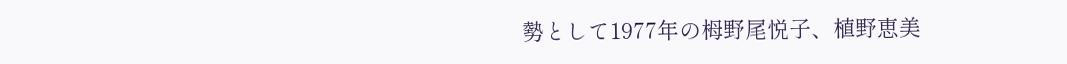勢として1977年の栂野尾悦子、植野恵美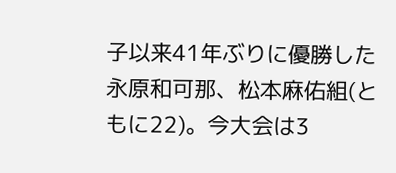子以来41年ぶりに優勝した永原和可那、松本麻佑組(ともに22)。今大会は3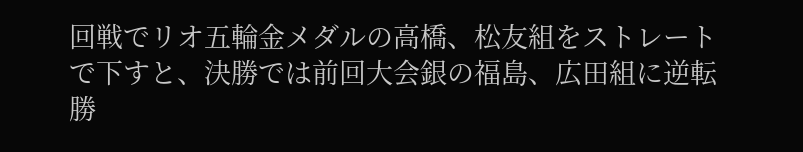回戦でリオ五輪金メダルの高橋、松友組をストレートで下すと、決勝では前回大会銀の福島、広田組に逆転勝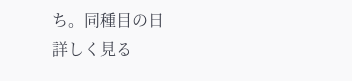ち。同種目の日
詳しく見る